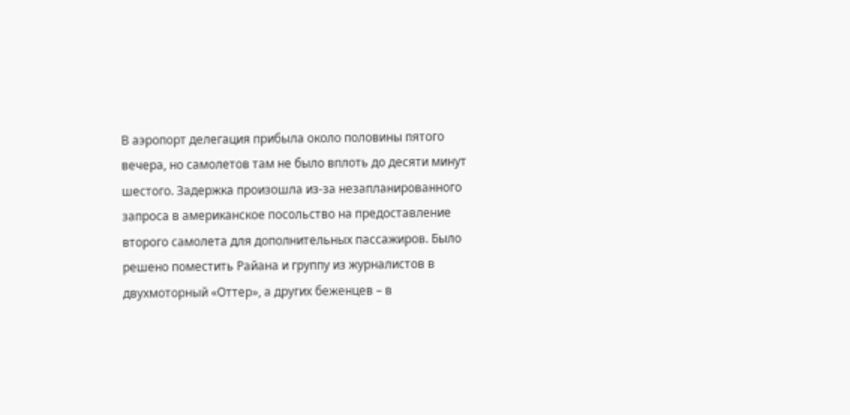В аэропорт делегация прибыла около половины пятого вечера, но самолетов там не было вплоть до десяти минут шестого. Задержка произошла из-за незапланированного запроса в американское посольство на предоставление второго самолета для дополнительных пассажиров. Было решено поместить Райана и группу из журналистов в двухмоторный «Оттер», а других беженцев – в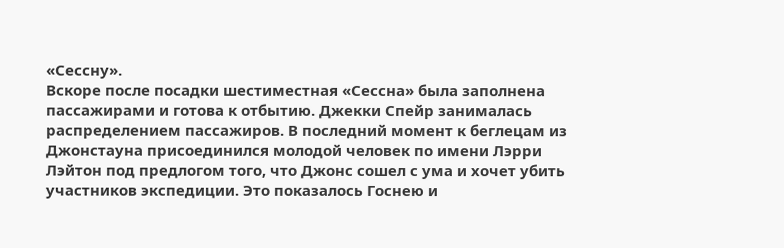«Сессну».
Вскоре после посадки шестиместная «Сессна» была заполнена пассажирами и готова к отбытию. Джекки Спейр занималась распределением пассажиров. В последний момент к беглецам из Джонстауна присоединился молодой человек по имени Лэрри Лэйтон под предлогом того, что Джонс сошел с ума и хочет убить участников экспедиции. Это показалось Госнею и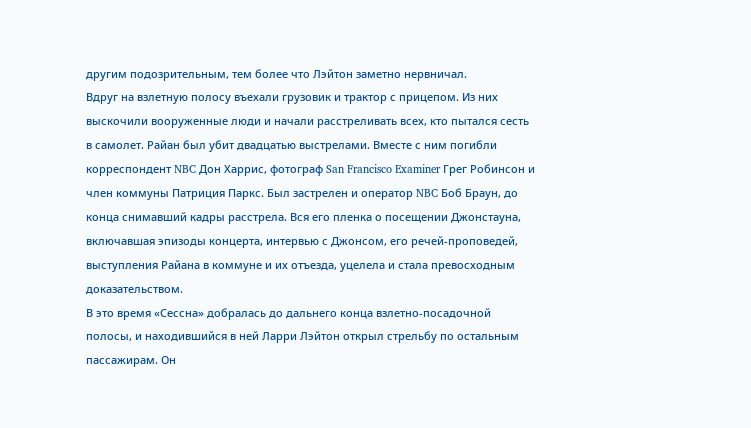другим подозрительным, тем более что Лэйтон заметно нервничал.
Вдруг на взлетную полосу въехали грузовик и трактор с прицепом. Из них выскочили вооруженные люди и начали расстреливать всех, кто пытался сесть в самолет. Райан был убит двадцатью выстрелами. Вместе с ним погибли корреспондент NBC Дон Харрис, фотограф San Francisco Examiner Грег Робинсон и член коммуны Патриция Паркс. Был застрелен и оператор NBC Боб Браун, до конца снимавший кадры расстрела. Вся его пленка о посещении Джонстауна, включавшая эпизоды концерта, интервью с Джонсом, его речей-проповедей, выступления Райана в коммуне и их отъезда, уцелела и стала превосходным доказательством.
В это время «Сессна» добралась до дальнего конца взлетно-посадочной полосы, и находившийся в ней Ларри Лэйтон открыл стрельбу по остальным пассажирам. Он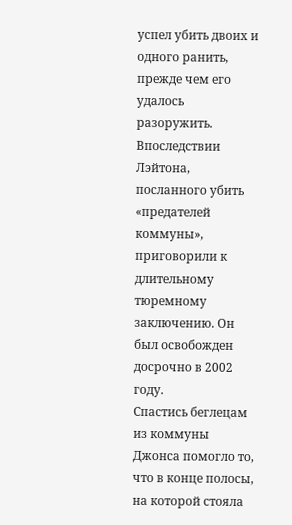успел убить двоих и одного ранить, прежде чем его удалось разоружить. Впоследствии Лэйтона, посланного убить «предателей коммуны», приговорили к длительному тюремному заключению. Он был освобожден досрочно в 2002 году.
Спастись беглецам из коммуны Джонса помогло то, что в конце полосы, на которой стояла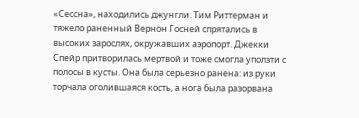«Сессна», находились джунгли. Тим Риттерман и тяжело раненный Вернон Госней спрятались в высоких зарослях, окружавших аэропорт. Джекки Спейр притворилась мертвой и тоже смогла уползти с полосы в кусты. Она была серьезно ранена: из руки торчала оголившаяся кость, а нога была разорвана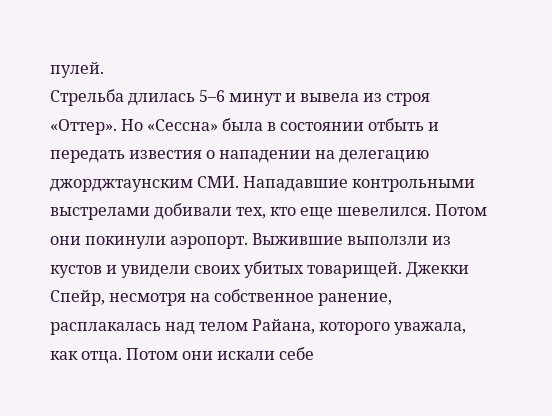пулей.
Стрельба длилась 5–6 минут и вывела из строя «Оттер». Но «Сессна» была в состоянии отбыть и передать известия о нападении на делегацию джорджтаунским СМИ. Нападавшие контрольными выстрелами добивали тех, кто еще шевелился. Потом они покинули аэропорт. Выжившие выползли из кустов и увидели своих убитых товарищей. Джекки Спейр, несмотря на собственное ранение, расплакалась над телом Райана, которого уважала, как отца. Потом они искали себе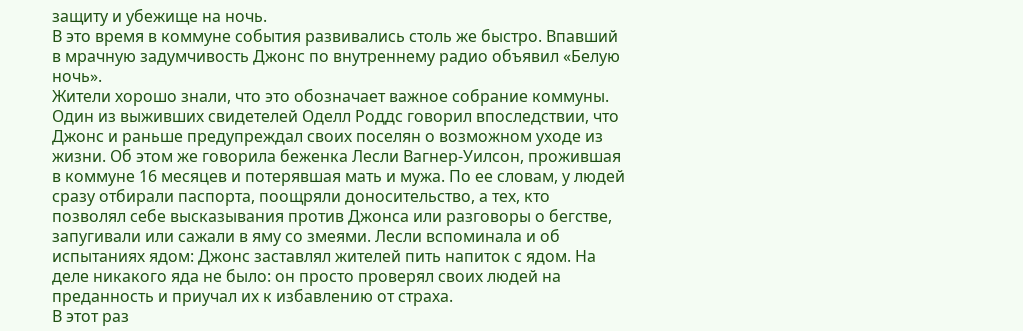защиту и убежище на ночь.
В это время в коммуне события развивались столь же быстро. Впавший в мрачную задумчивость Джонс по внутреннему радио объявил «Белую ночь».
Жители хорошо знали, что это обозначает важное собрание коммуны. Один из выживших свидетелей Оделл Роддс говорил впоследствии, что Джонс и раньше предупреждал своих поселян о возможном уходе из жизни. Об этом же говорила беженка Лесли Вагнер-Уилсон, прожившая в коммуне 16 месяцев и потерявшая мать и мужа. По ее словам, у людей сразу отбирали паспорта, поощряли доносительство, а тех, кто позволял себе высказывания против Джонса или разговоры о бегстве, запугивали или сажали в яму со змеями. Лесли вспоминала и об испытаниях ядом: Джонс заставлял жителей пить напиток с ядом. На деле никакого яда не было: он просто проверял своих людей на преданность и приучал их к избавлению от страха.
В этот раз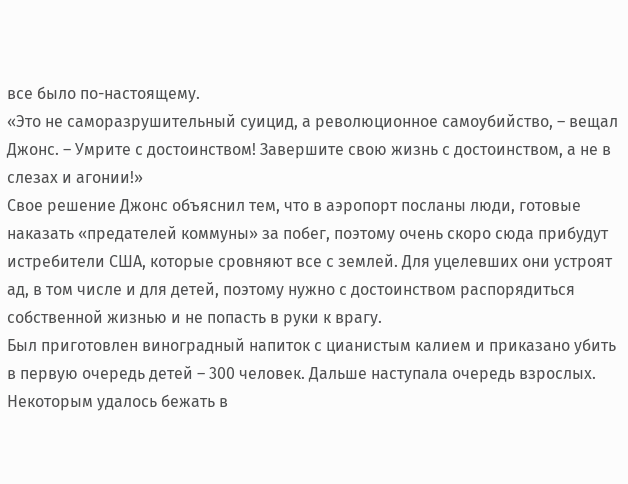все было по-настоящему.
«Это не саморазрушительный суицид, а революционное самоубийство, – вещал Джонс. – Умрите с достоинством! Завершите свою жизнь с достоинством, а не в слезах и агонии!»
Свое решение Джонс объяснил тем, что в аэропорт посланы люди, готовые наказать «предателей коммуны» за побег, поэтому очень скоро сюда прибудут истребители США, которые сровняют все с землей. Для уцелевших они устроят ад, в том числе и для детей, поэтому нужно с достоинством распорядиться собственной жизнью и не попасть в руки к врагу.
Был приготовлен виноградный напиток с цианистым калием и приказано убить в первую очередь детей – 300 человек. Дальше наступала очередь взрослых. Некоторым удалось бежать в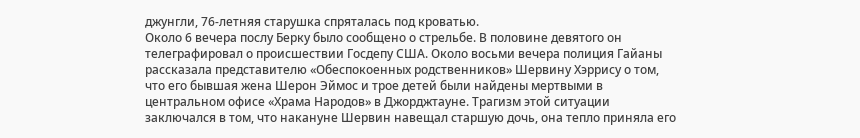джунгли, 76-летняя старушка спряталась под кроватью.
Около 6 вечера послу Берку было сообщено о стрельбе. В половине девятого он телеграфировал о происшествии Госдепу США. Около восьми вечера полиция Гайаны рассказала представителю «Обеспокоенных родственников» Шервину Хэррису о том, что его бывшая жена Шерон Эймос и трое детей были найдены мертвыми в центральном офисе «Храма Народов» в Джорджтауне. Трагизм этой ситуации заключался в том, что накануне Шервин навещал старшую дочь, она тепло приняла его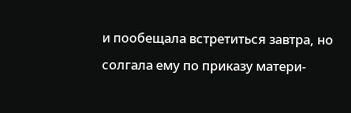и пообещала встретиться завтра, но солгала ему по приказу матери-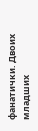фанатички. Двоих младших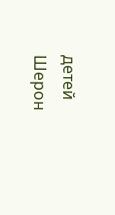детей Шерон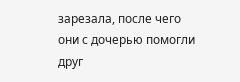зарезала, после чего они с дочерью помогли друг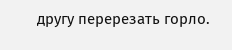другу перерезать горло.